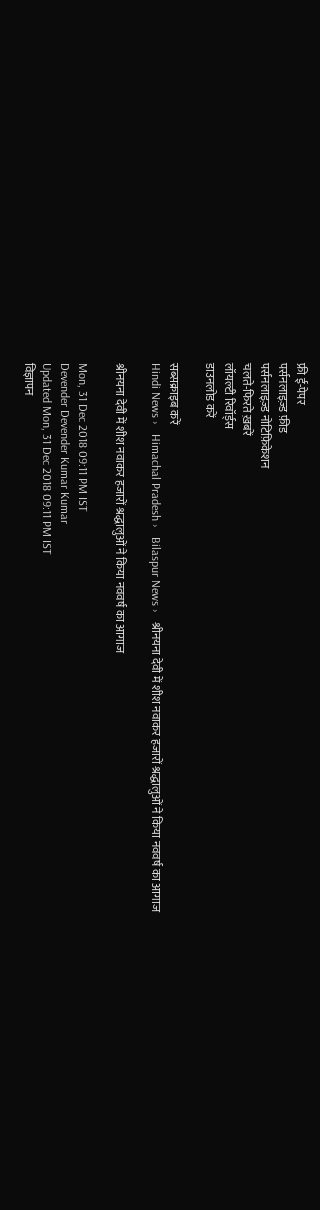फ्री ई-पेपर
पर्सनलाइज़्ड फ़ीड
पर्सनलाइज़्ड नोटिफ़िकेशन
चलते-फिरते ख़बरें
लॉयल्टी रिवॉर्ड्स
डाउनलोड करें

सब्सक्राइब करें
Hindi News ›   Himachal Pradesh ›   Bilaspur News ›   श्रीनयना देवी में शीश नवाकर हजारों श्रद्धालुओं ने किया नववर्ष का आगाज

श्रीनयना देवी में शीश नवाकर हजारों श्रद्धालुओं ने किया नववर्ष का आगाज

Mon, 31 Dec 2018 09:11 PM IST
Devender Devender Kumar Kumar
Updated Mon, 31 Dec 2018 09:11 PM IST
विज्ञापन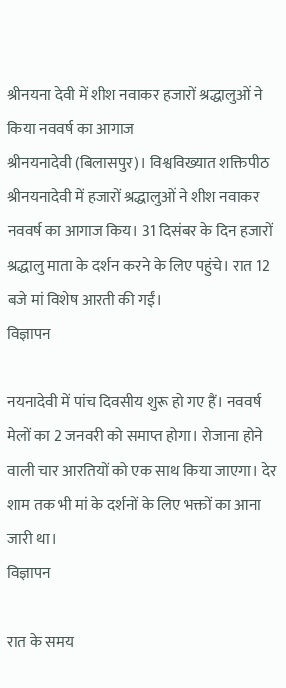श्रीनयना देवी में शीश नवाकर हजारों श्रद्धालुओं ने किया नववर्ष का आगाज
श्रीनयनादेवी (बिलासपुर)। विश्वविख्यात शक्तिपीठ श्रीनयनादेवी में हजारों श्रद्धालुओं ने शीश नवाकर नववर्ष का आगाज किय। 31 दिसंबर के दिन हजारों श्रद्धालु माता के दर्शन करने के लिए पहुंचे। रात 12 बजे मां विशेष आरती की गईं।
विज्ञापन

नयनादेवी में पांच दिवसीय शुरू हो गए हैं। नववर्ष मेलों का 2 जनवरी को समाप्त होगा। रोजाना होने वाली चार आरतियों को एक साथ किया जाएगा। देर शाम तक भी मां के दर्शनों के लिए भक्तों का आना जारी था।
विज्ञापन

रात के समय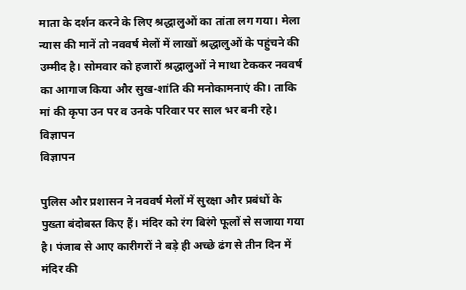माता के दर्शन करने के लिए श्रद्धालुओं का तांता लग गया। मेला न्यास की मानें तो नववर्ष मेलों में लाखों श्रद्धालुओं के पहुंचने की उम्मीद है। सोमवार को हजारों श्रद्धालुओं ने माथा टेककर नववर्ष का आगाज किया और सुख-शांति की मनोकामनाएं की। ताकि मां की कृपा उन पर व उनके परिवार पर साल भर बनी रहे।
विज्ञापन
विज्ञापन

पुलिस और प्रशासन ने नववर्ष मेलों में सुरक्षा और प्रबंधों के पुख्ता बंदोबस्त किए हैं। मंदिर को रंग बिरंगे फूलों से सजाया गया है। पंजाब से आए कारीगरों ने बड़े ही अच्छे ढंग से तीन दिन में मंदिर की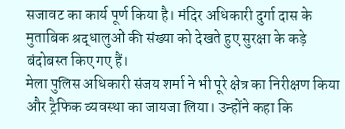सजावट का कार्य पूर्ण किया है। मंदिर अधिकारी दुर्गा दास के मुताबिक श्रद्धालुओं की संख्या को देखते हुए सुरक्षा के कड़े बंदोबस्त किए गए हैं।
मेला पुलिस अधिकारी संजय शर्मा ने भी पूरे क्षेत्र का निरीक्षण किया और ट्रैफिक व्यवस्था का जायजा लिया। उन्होंने कहा कि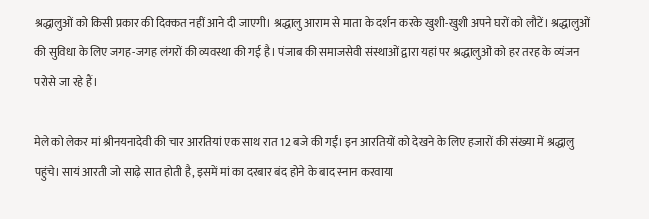श्रद्धालुओं को किसी प्रकार की दिक्कत नहीं आने दी जाएगी। श्रद्धालु आराम से माता के दर्शन करके खुशी-खुशी अपने घरों को लौटें। श्रद्धालुओं की सुविधा के लिए जगह-जगह लंगरों की व्यवस्था की गई है। पंजाब की समाजसेवी संस्थाओं द्वारा यहां पर श्रद्धालुओं को हर तरह के व्यंजन परोसे जा रहे हैं।

मेले को लेकर मां श्रीनयनादेवी की चार आरतियां एक साथ रात 12 बजे की गईं। इन आरतियों को देखने के लिए हजारों की संख्या में श्रद्धालु पहुंचे। सायं आरती जो साढ़े सात होती है, इसमें मां का दरबार बंद होने के बाद स्नान करवाया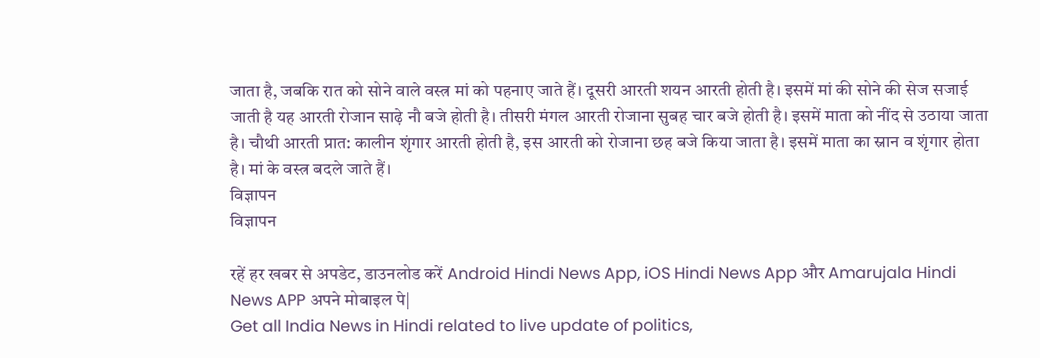जाता है, जबकि रात को सोने वाले वस्त्र मां को पहनाए जाते हैं। दूसरी आरती शयन आरती होती है। इसमें मां की सोने की सेज सजाई जाती है यह आरती रोजान साढ़े नौ बजे होती है। तीसरी मंगल आरती रोजाना सुबह चार बजे होती है। इसमें माता को नींद से उठाया जाता है। चौथी आरती प्रात: कालीन शृंगार आरती होती है, इस आरती को रोजाना छह बजे किया जाता है। इसमें माता का स्नान व शृंगार होता है। मां के वस्त्र बदले जाते हैं।
विज्ञापन
विज्ञापन

रहें हर खबर से अपडेट, डाउनलोड करें Android Hindi News App, iOS Hindi News App और Amarujala Hindi News APP अपने मोबाइल पे|
Get all India News in Hindi related to live update of politics,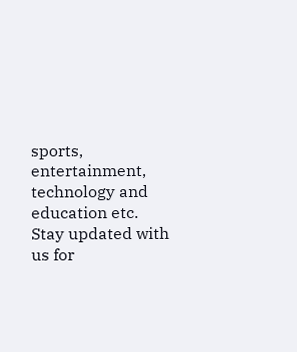sports, entertainment, technology and education etc. Stay updated with us for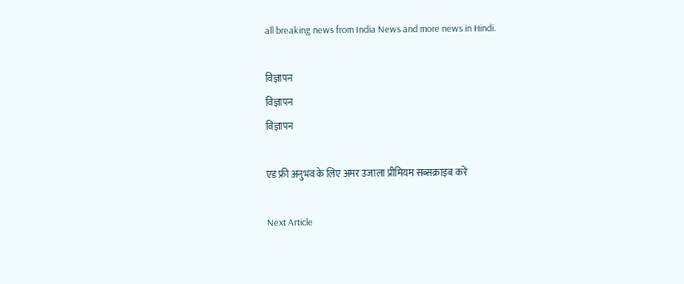all breaking news from India News and more news in Hindi.

विज्ञापन
विज्ञापन
विज्ञापन

एड फ्री अनुभव के लिए अमर उजाला प्रीमियम सब्सक्राइब करें

Next Article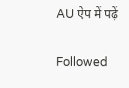AU ऐप में पढ़ें

Followed